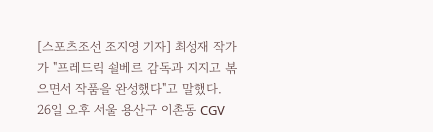[스포츠조선 조지영 기자] 최성재 작가가 "프레드릭 쇨베르 감독과 지지고 볶으면서 작품을 완성했다"고 말했다.
26일 오후 서울 용산구 이촌동 CGV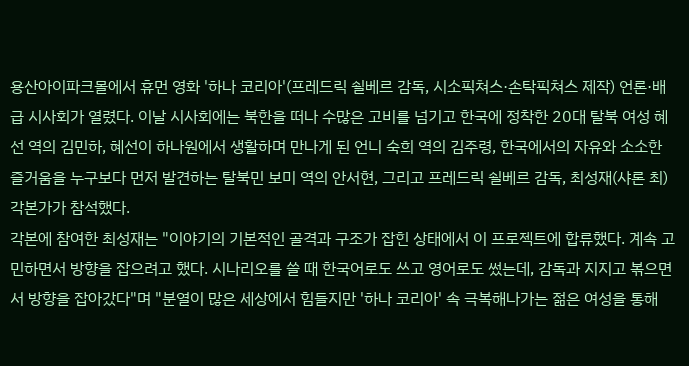용산아이파크몰에서 휴먼 영화 '하나 코리아'(프레드릭 쇨베르 감독, 시소픽쳐스·손탁픽쳐스 제작) 언론·배급 시사회가 열렸다. 이날 시사회에는 북한을 떠나 수많은 고비를 넘기고 한국에 정착한 20대 탈북 여성 혜선 역의 김민하, 혜선이 하나원에서 생활하며 만나게 된 언니 숙희 역의 김주령, 한국에서의 자유와 소소한 즐거움을 누구보다 먼저 발견하는 탈북민 보미 역의 안서현, 그리고 프레드릭 쇨베르 감독, 최성재(샤론 최) 각본가가 참석했다.
각본에 참여한 최성재는 "이야기의 기본적인 골격과 구조가 잡힌 상태에서 이 프로젝트에 합류했다. 계속 고민하면서 방향을 잡으려고 했다. 시나리오를 쓸 때 한국어로도 쓰고 영어로도 썼는데, 감독과 지지고 볶으면서 방향을 잡아갔다"며 "분열이 많은 세상에서 힘들지만 '하나 코리아' 속 극복해나가는 젊은 여성을 통해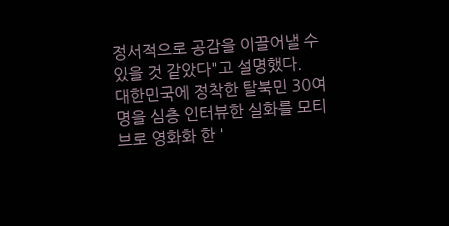정서적으로 공감을 이끌어낼 수 있을 것 같았다"고 설명했다.
대한민국에 정착한 탈북민 30여명을 심층 인터뷰한 실화를 모티브로 영화화 한 '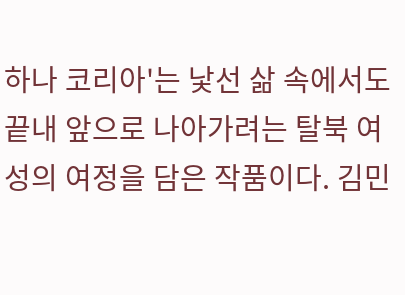하나 코리아'는 낯선 삶 속에서도 끝내 앞으로 나아가려는 탈북 여성의 여정을 담은 작품이다. 김민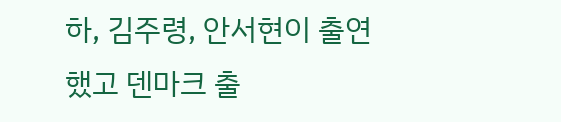하, 김주령, 안서현이 출연했고 덴마크 출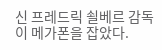신 프레드릭 쇨베르 감독이 메가폰을 잡았다.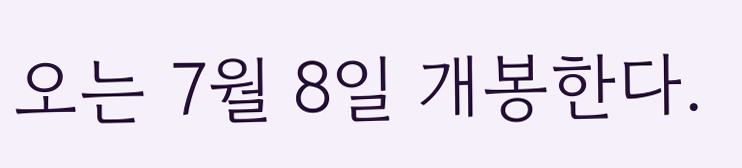오는 7월 8일 개봉한다.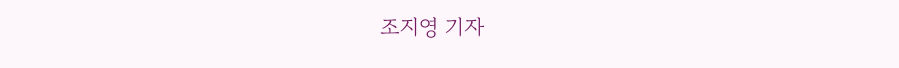조지영 기자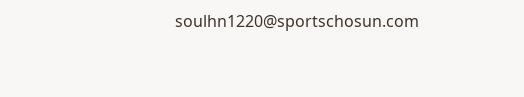soulhn1220@sportschosun.com